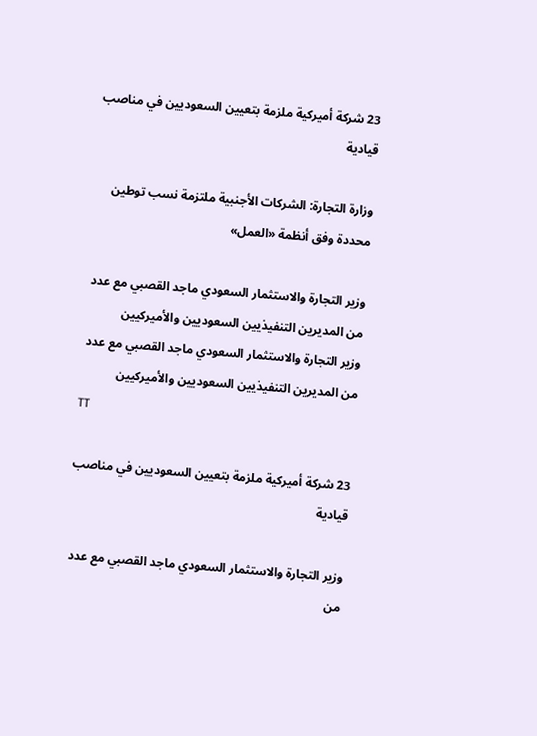23 شركة أميركية ملزمة بتعيين السعوديين في مناصب قيادية

وزارة التجارة: الشركات الأجنبية ملتزمة نسب توطين محددة وفق أنظمة «العمل»

وزير التجارة والاستثمار السعودي ماجد القصبي مع عدد من المديرين التنفيذيين السعوديين والأميركيين
وزير التجارة والاستثمار السعودي ماجد القصبي مع عدد من المديرين التنفيذيين السعوديين والأميركيين
TT

23 شركة أميركية ملزمة بتعيين السعوديين في مناصب قيادية

وزير التجارة والاستثمار السعودي ماجد القصبي مع عدد من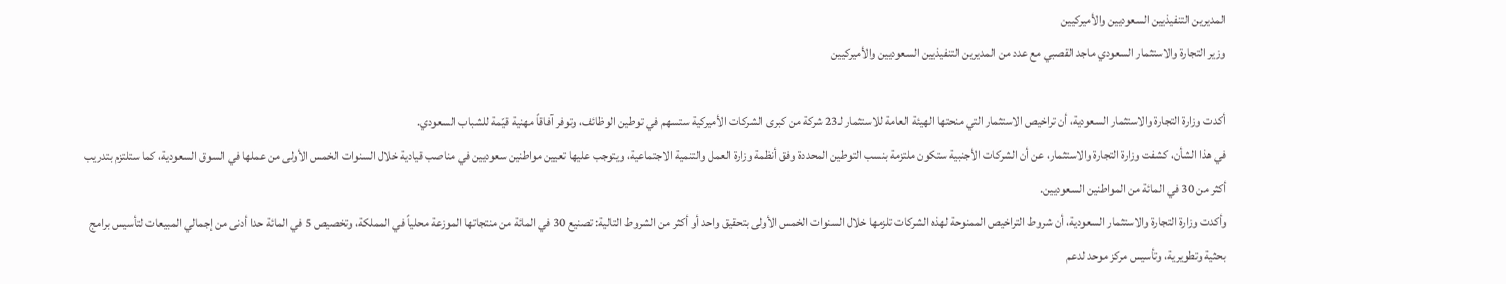المديرين التنفيذيين السعوديين والأميركيين
وزير التجارة والاستثمار السعودي ماجد القصبي مع عدد من المديرين التنفيذيين السعوديين والأميركيين

أكدت وزارة التجارة والاستثمار السعودية، أن تراخيص الاستثمار التي منحتها الهيئة العامة للاستثمار لـ23 شركة من كبرى الشركات الأميركية ستسهم في توطين الوظائف، وتوفر آفاقاً مهنية قيّمة للشباب السعودي.
في هذا الشأن، كشفت وزارة التجارة والاستثمار، عن أن الشركات الأجنبية ستكون ملتزمة بنسب التوطين المحددة وفق أنظمة وزارة العمل والتنمية الاجتماعية، ويتوجب عليها تعيين مواطنين سعوديين في مناصب قيادية خلال السنوات الخمس الأولى من عملها في السوق السعودية، كما ستلتزم بتدريب أكثر من 30 في المائة من المواطنين السعوديين.
وأكدت وزارة التجارة والاستثمار السعودية، أن شروط التراخيص الممنوحة لهذه الشركات تلزمها خلال السنوات الخمس الأولى بتحقيق واحد أو أكثر من الشروط التالية: تصنيع 30 في المائة من منتجاتها الموزعة محلياً في المملكة، وتخصيص 5 في المائة حدا أدنى من إجمالي المبيعات لتأسيس برامج بحثية وتطويرية، وتأسيس مركز موحد لدعم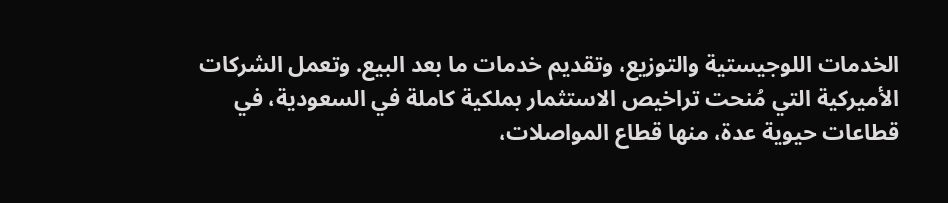الخدمات اللوجيستية والتوزيع، وتقديم خدمات ما بعد البيع. وتعمل الشركات الأميركية التي مُنحت تراخيص الاستثمار بملكية كاملة في السعودية، في قطاعات حيوية عدة، منها قطاع المواصلات،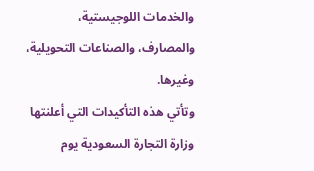والخدمات اللوجيستية، والمصارف، والصناعات التحويلية، وغيرها.
وتأتي هذه التأكيدات التي أعلنتها وزارة التجارة السعودية يوم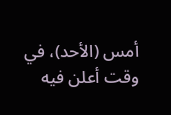أمس (الأحد)، في وقت أعلن فيه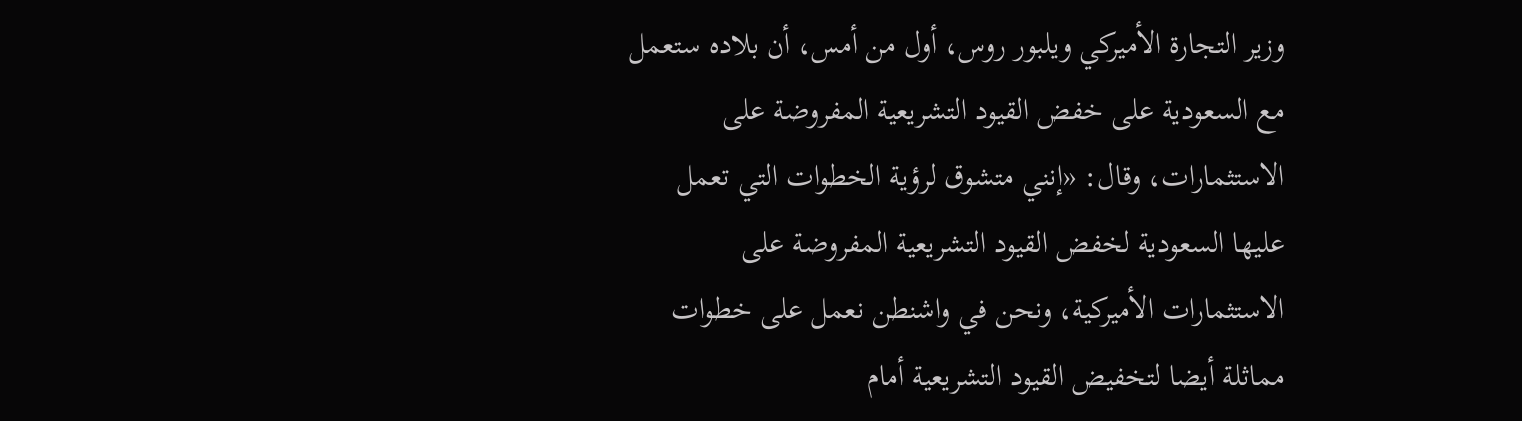وزير التجارة الأميركي ويلبور روس، أول من أمس، أن بلاده ستعمل مع السعودية على خفض القيود التشريعية المفروضة على الاستثمارات، وقال: «إنني متشوق لرؤية الخطوات التي تعمل عليها السعودية لخفض القيود التشريعية المفروضة على الاستثمارات الأميركية، ونحن في واشنطن نعمل على خطوات مماثلة أيضا لتخفيض القيود التشريعية أمام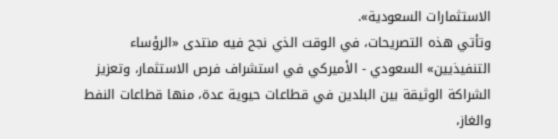الاستثمارات السعودية».
وتأتي هذه التصريحات، في الوقت الذي نجح فيه منتدى «الرؤساء التنفيذيين» السعودي - الأميركي في استشراف فرص الاستثمار، وتعزيز الشراكة الوثيقة بين البلدين في قطاعات حيوية عدة، منها قطاعات النفط والغاز،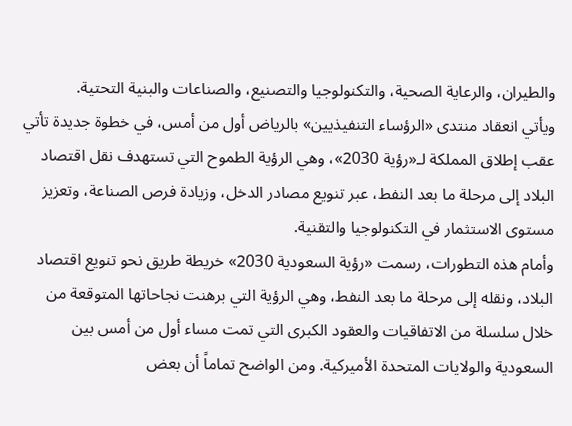والطيران، والرعاية الصحية، والتكنولوجيا والتصنيع، والصناعات والبنية التحتية.
ويأتي انعقاد منتدى «الرؤساء التنفيذيين» بالرياض أول من أمس، في خطوة جديدة تأتي عقب إطلاق المملكة لـ«رؤية 2030»، وهي الرؤية الطموح التي تستهدف نقل اقتصاد البلاد إلى مرحلة ما بعد النفط، عبر تنويع مصادر الدخل، وزيادة فرص الصناعة، وتعزيز مستوى الاستثمار في التكنولوجيا والتقنية.
وأمام هذه التطورات، رسمت «رؤية السعودية 2030» خريطة طريق نحو تنويع اقتصاد البلاد، ونقله إلى مرحلة ما بعد النفط، وهي الرؤية التي برهنت نجاحاتها المتوقعة من خلال سلسلة من الاتفاقيات والعقود الكبرى التي تمت مساء أول من أمس بين السعودية والولايات المتحدة الأميركية. ومن الواضح تماماً أن بعض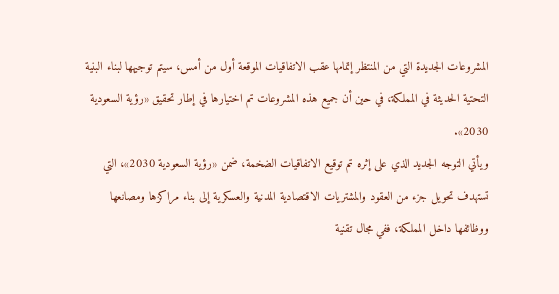المشروعات الجديدة التي من المنتظر إتمامها عقب الاتفاقيات الموقعة أول من أمس، سيتم توجيهها لبناء البنية التحتية الحديثة في المملكة، في حين أن جميع هذه المشروعات تم اختيارها في إطار تحقيق «رؤية السعودية 2030».
ويأتي التوجه الجديد الذي على إثره تم توقيع الاتفاقيات الضخمة، ضمن «رؤية السعودية 2030»، التي تستهدف تحويل جزء من العقود والمشتريات الاقتصادية المدنية والعسكرية إلى بناء مراكزها ومصانعها ووظائفها داخل المملكة، ففي مجال تقنية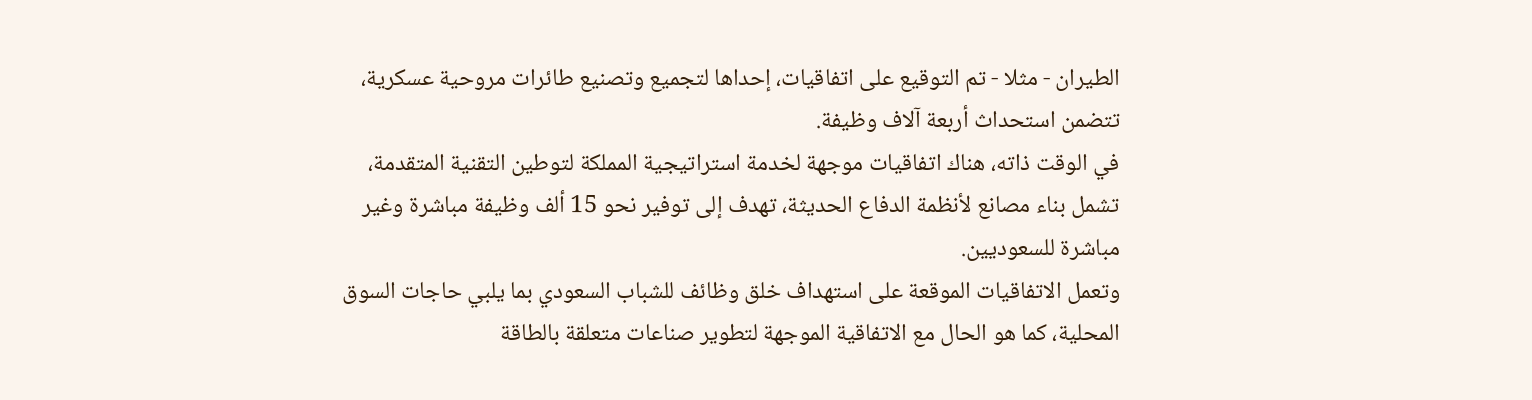الطيران - مثلا - تم التوقيع على اتفاقيات، إحداها لتجميع وتصنيع طائرات مروحية عسكرية، تتضمن استحداث أربعة آلاف وظيفة.
في الوقت ذاته، هناك اتفاقيات موجهة لخدمة استراتيجية المملكة لتوطين التقنية المتقدمة، تشمل بناء مصانع لأنظمة الدفاع الحديثة، تهدف إلى توفير نحو 15 ألف وظيفة مباشرة وغير مباشرة للسعوديين.
وتعمل الاتفاقيات الموقعة على استهداف خلق وظائف للشباب السعودي بما يلبي حاجات السوق المحلية، كما هو الحال مع الاتفاقية الموجهة لتطوير صناعات متعلقة بالطاقة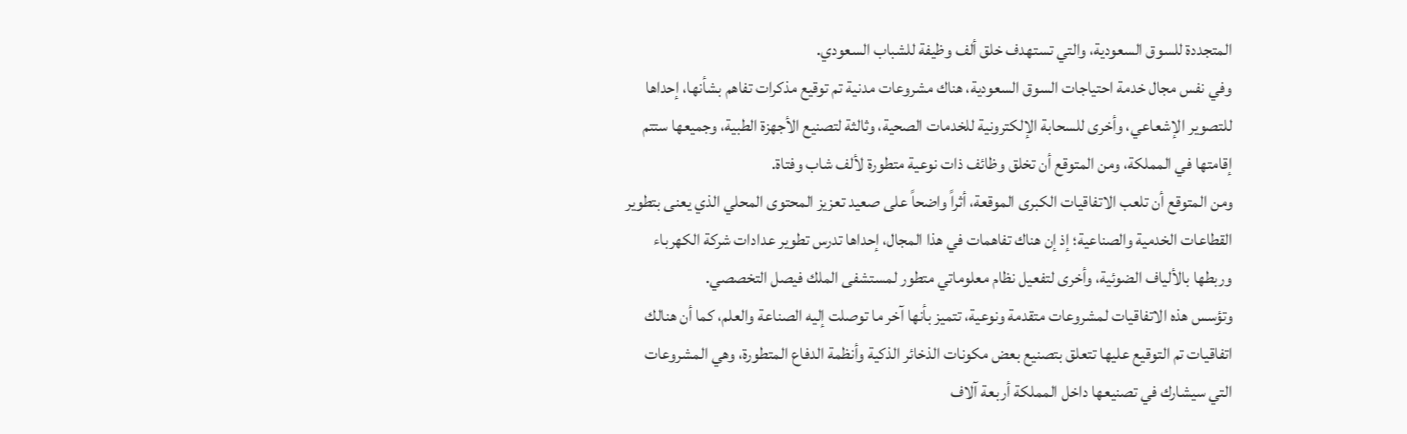المتجددة للسوق السعودية، والتي تستهدف خلق ألف وظيفة للشباب السعودي.
وفي نفس مجال خدمة احتياجات السوق السعودية، هناك مشروعات مدنية تم توقيع مذكرات تفاهم بشأنها، إحداها للتصوير الإشعاعي، وأخرى للسحابة الإلكترونية للخدمات الصحية، وثالثة لتصنيع الأجهزة الطبية، وجميعها ستتم إقامتها في المملكة، ومن المتوقع أن تخلق وظائف ذات نوعية متطورة لألف شاب وفتاة.
ومن المتوقع أن تلعب الاتفاقيات الكبرى الموقعة، أثراً واضحاً على صعيد تعزيز المحتوى المحلي الذي يعنى بتطوير القطاعات الخدمية والصناعية؛ إذ إن هناك تفاهمات في هذا المجال، إحداها تدرس تطوير عدادات شركة الكهرباء وربطها بالألياف الضوئية، وأخرى لتفعيل نظام معلوماتي متطور لمستشفى الملك فيصل التخصصي.
وتؤسس هذه الاتفاقيات لمشروعات متقدمة ونوعية، تتميز بأنها آخر ما توصلت إليه الصناعة والعلم، كما أن هنالك اتفاقيات تم التوقيع عليها تتعلق بتصنيع بعض مكونات الذخائر الذكية وأنظمة الدفاع المتطورة، وهي المشروعات التي سيشارك في تصنيعها داخل المملكة أربعة آلاف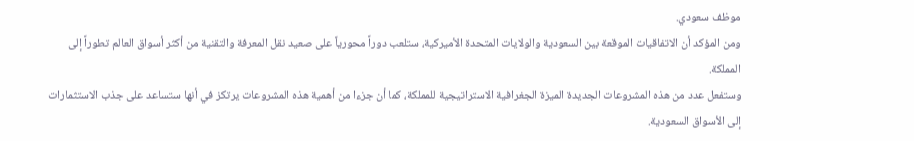موظف سعودي.
ومن المؤكد أن الاتفاقيات الموقعة بين السعودية والولايات المتحدة الأميركية، ستلعب دوراً محورياً على صعيد نقل المعرفة والتقنية من أكثر أسواق العالم تطوراً إلى المملكة.
وستفعل عدد من هذه المشروعات الجديدة الميزة الجغرافية الاستراتيجية للمملكة، كما أن جزءا من أهمية هذه المشروعات يرتكز في أنها ستساعد على جذب الاستثمارات إلى الأسواق السعودية.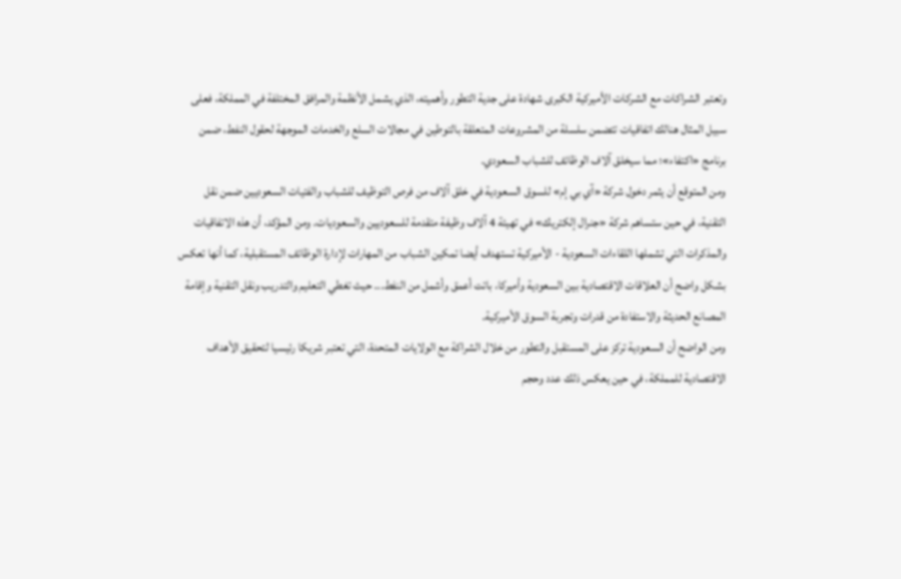وتعتبر الشراكات مع الشركات الأميركية الكبرى شهادة على جدية التطور وأهميته، الذي يشمل الأنظمة والمرافق المختلفة في المملكة، فعلى سبيل المثال هنالك اتفاقيات تتضمن سلسلة من المشروعات المتعلقة بالتوطين في مجالات السلع والخدمات الموجهة لحقول النفط، ضمن برنامج «اكتفاء»؛ مما سيخلق آلاف الوظائف للشباب السعودي.
ومن المتوقع أن يثمر دخول شركة «آي بي إم» للسوق السعودية في خلق آلاف من فرص التوظيف للشباب والفتيات السعوديين ضمن نقل التقنية، في حين ستساهم شركة «جنرال إلكتريك» في تهيئة 4 آلاف وظيفة متقدمة للسعوديين والسعوديات. ومن المؤكد، أن هذه الاتفاقيات والمذكرات التي تشملها اللقاءات السعودية - الأميركية تستهدف أيضا تمكين الشباب من المهارات لإدارة الوظائف المستقبلية، كما أنها تعكس بشكل واضح أن العلاقات الاقتصادية بين السعودية وأميركا، باتت أعمق وأشمل من النفط... حيث تغطي التعليم والتدريب ونقل التقنية وإقامة المصانع الحديثة والاستفادة من قدرات وتجربة السوق الأميركية.
ومن الواضح أن السعودية تركز على المستقبل والتطور من خلال الشراكة مع الولايات المتحدة، التي تعتبر شريكا رئيسيا لتحقيق الأهداف الاقتصادية للمملكة، في حين يعكس ذلك عدد وحجم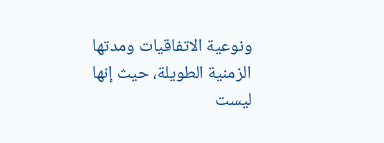ونوعية الاتفاقيات ومدتها الزمنية الطويلة، حيث إنها ليست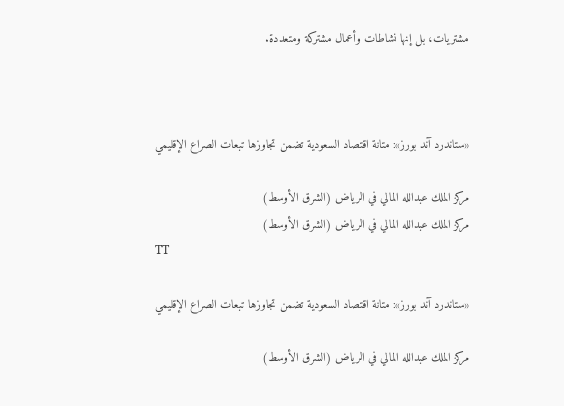مشتريات، بل إنها نشاطات وأعمال مشتركة ومتعددة.



«ستاندرد آند بورز»: متانة اقتصاد السعودية تضمن تجاوزها تبعات الصراع الإقليمي

مركز الملك عبدالله المالي في الرياض (الشرق الأوسط)
مركز الملك عبدالله المالي في الرياض (الشرق الأوسط)
TT

«ستاندرد آند بورز»: متانة اقتصاد السعودية تضمن تجاوزها تبعات الصراع الإقليمي

مركز الملك عبدالله المالي في الرياض (الشرق الأوسط)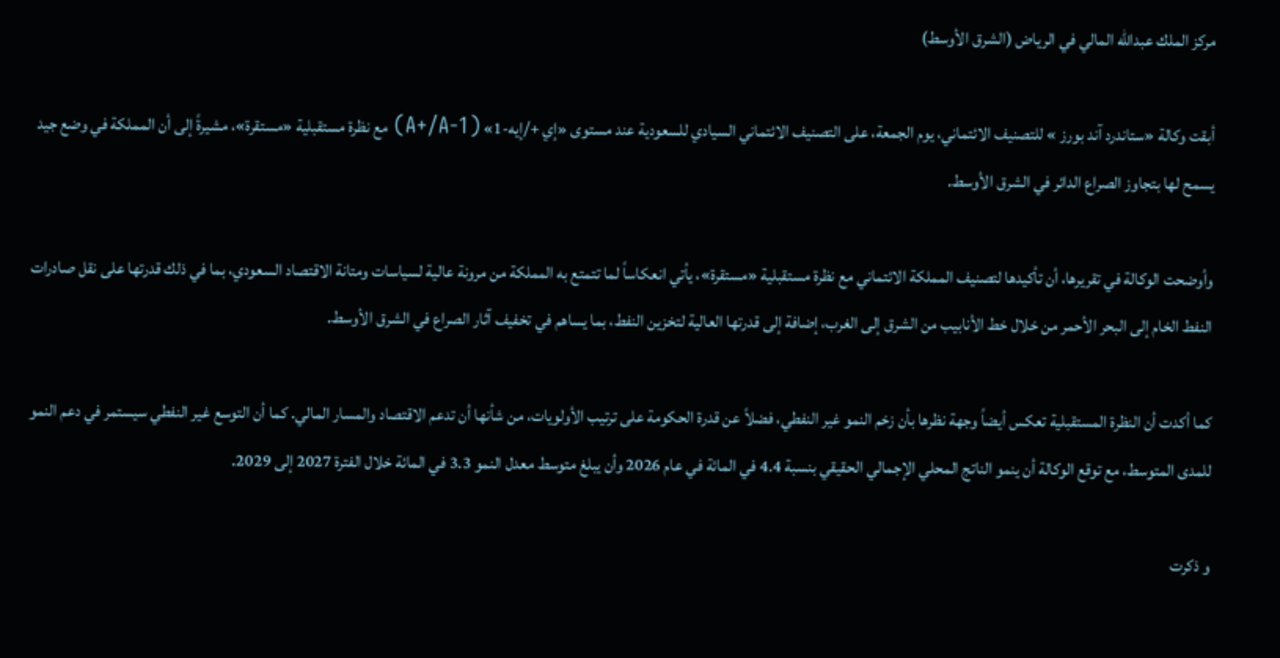مركز الملك عبدالله المالي في الرياض (الشرق الأوسط)

أبقت وكالة «ستاندرد آند بورز » للتصنيف الائتماني، يوم الجمعة، على التصنيف الائتماني السيادي للسعودية عند مستوى «إي +/إيه-1» (A+/A-1) مع نظرة مستقبلية «مستقرة»، مشيرةً إلى أن المملكة في وضع جيد يسمح لها بتجاوز الصراع الدائر في الشرق الأوسط.

وأوضحت الوكالة في تقريرها، أن تأكيدها لتصنيف المملكة الائتماني مع نظرة مستقبلية «مستقرة»، يأتي انعكاساً لما تتمتع به المملكة من مرونة عالية لسياسات ومتانة الاقتصاد السعودي، بما في ذلك قدرتها على نقل صادرات النفط الخام إلى البحر الأحمر من خلال خط الأنابيب من الشرق إلى الغرب، إضافة إلى قدرتها العالية لتخزين النفط، بما يساهم في تخفيف آثار الصراع في الشرق الأوسط.

كما أكدت أن النظرة المستقبلية تعكس أيضاً وجهة نظرها بأن زخم النمو غير النفطي، فضلاً عن قدرة الحكومة على ترتيب الأولويات، من شأنها أن تدعم الاقتصاد والمسار المالي. كما أن التوسع غير النفطي سيستمر في دعم النمو للمدى المتوسط، مع توقع الوكالة أن ينمو الناتج المحلي الإجمالي الحقيقي بنسبة 4.4 في المائة في عام 2026 وأن يبلغ متوسط معدل النمو 3.3 في المائة خلال الفترة 2027 إلى 2029.

و ذكرت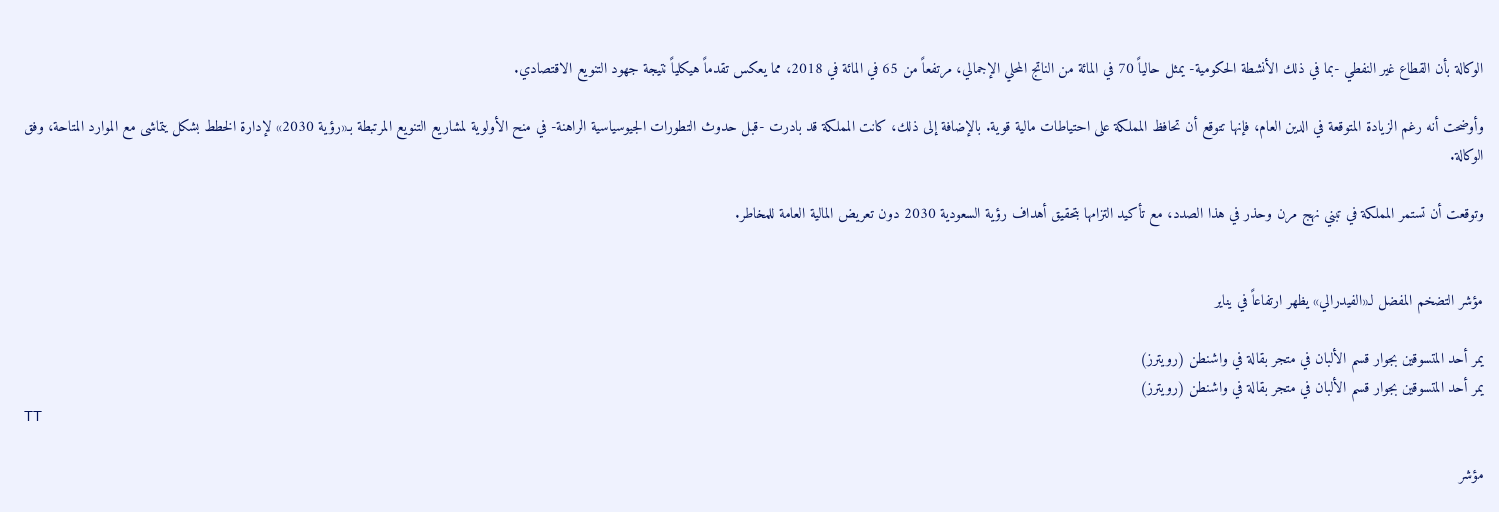الوكالة بأن القطاع غير النفطي -بما في ذلك الأنشطة الحكومية- يمثل حالياً 70 في المائة من الناتج المحلي الإجمالي، مرتفعاً من 65 في المائة في 2018، مما يعكس تقدماً هيكلياً نتيجة جهود التنويع الاقتصادي.

وأوضحت أنه رغم الزيادة المتوقعة في الدين العام، فإنها تتوقع أن تحافظ المملكة على احتياطات مالية قوية. بالإضافة إلى ذلك، كانت المملكة قد بادرت -قبل حدوث التطورات الجيوسياسية الراهنة- في منح الأولوية لمشاريع التنويع المرتبطة بـ«رؤية 2030» لإدارة الخطط بشكل يتماشى مع الموارد المتاحة، وفق الوكالة.

وتوقعت أن تستمر المملكة في تبني نهج مرن وحذر في هذا الصدد، مع تأكيد التزامها بتحقيق أهداف رؤية السعودية 2030 دون تعريض المالية العامة للمخاطر.


مؤشر التضخم المفضل لـ«الفيدرالي» يظهر ارتفاعاً في يناير

يمر أحد المتسوقين بجوار قسم الألبان في متجر بقالة في واشنطن (رويترز)
يمر أحد المتسوقين بجوار قسم الألبان في متجر بقالة في واشنطن (رويترز)
TT

مؤشر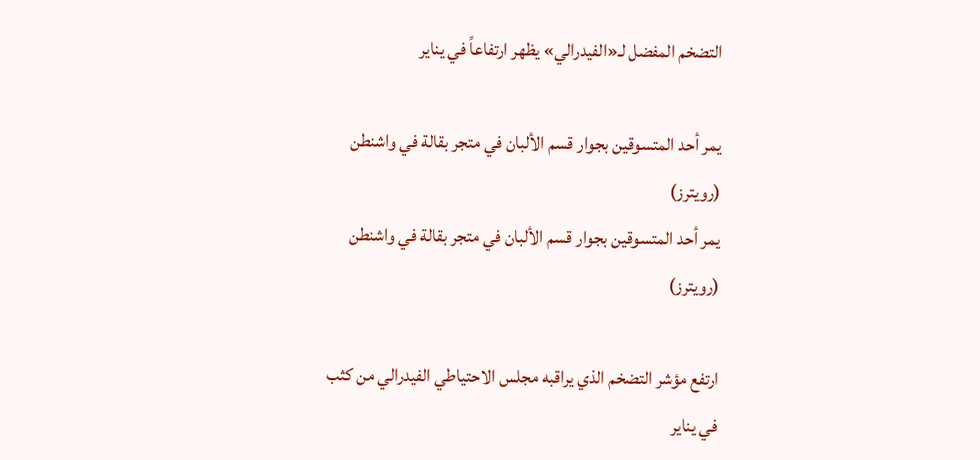التضخم المفضل لـ«الفيدرالي» يظهر ارتفاعاً في يناير

يمر أحد المتسوقين بجوار قسم الألبان في متجر بقالة في واشنطن (رويترز)
يمر أحد المتسوقين بجوار قسم الألبان في متجر بقالة في واشنطن (رويترز)

ارتفع مؤشر التضخم الذي يراقبه مجلس الاحتياطي الفيدرالي من كثب في يناير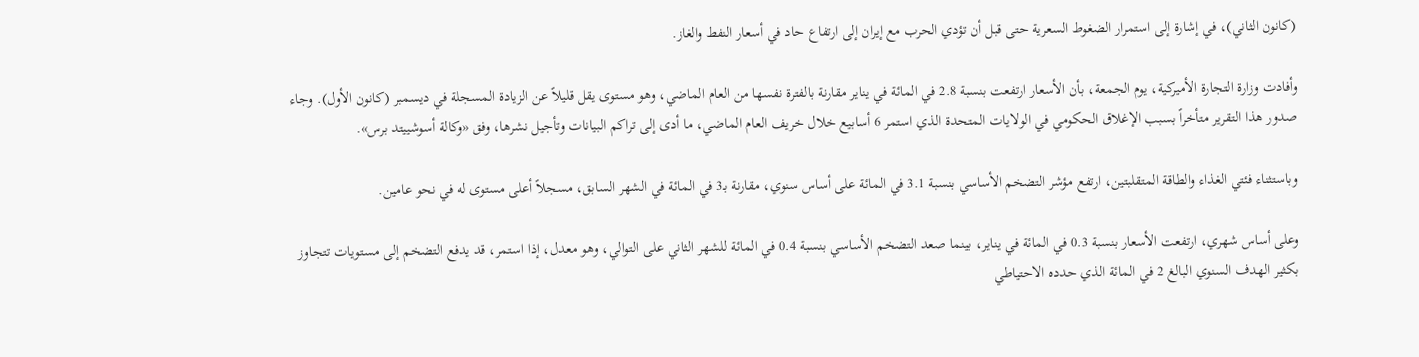(كانون الثاني)، في إشارة إلى استمرار الضغوط السعرية حتى قبل أن تؤدي الحرب مع إيران إلى ارتفاع حاد في أسعار النفط والغاز.

وأفادت وزارة التجارة الأميركية، يوم الجمعة، بأن الأسعار ارتفعت بنسبة 2.8 في المائة في يناير مقارنة بالفترة نفسها من العام الماضي، وهو مستوى يقل قليلاً عن الزيادة المسجلة في ديسمبر (كانون الأول). وجاء صدور هذا التقرير متأخراً بسبب الإغلاق الحكومي في الولايات المتحدة الذي استمر 6 أسابيع خلال خريف العام الماضي، ما أدى إلى تراكم البيانات وتأجيل نشرها، وفق «وكالة أسوشييتد برس».

وباستثناء فئتي الغذاء والطاقة المتقلبتين، ارتفع مؤشر التضخم الأساسي بنسبة 3.1 في المائة على أساس سنوي، مقارنة بـ3 في المائة في الشهر السابق، مسجلاً أعلى مستوى له في نحو عامين.

وعلى أساس شهري، ارتفعت الأسعار بنسبة 0.3 في المائة في يناير، بينما صعد التضخم الأساسي بنسبة 0.4 في المائة للشهر الثاني على التوالي، وهو معدل، إذا استمر، قد يدفع التضخم إلى مستويات تتجاوز بكثير الهدف السنوي البالغ 2 في المائة الذي حدده الاحتياطي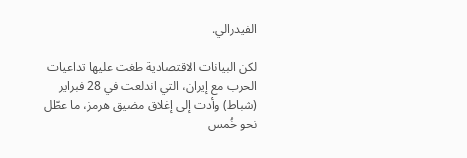الفيدرالي.

لكن البيانات الاقتصادية طغت عليها تداعيات الحرب مع إيران، التي اندلعت في 28 فبراير (شباط) وأدت إلى إغلاق مضيق هرمز، ما عطّل نحو خُمس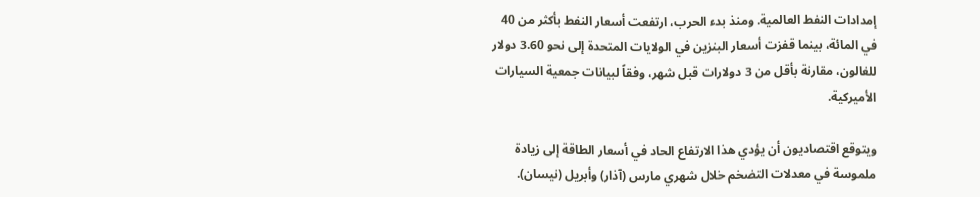إمدادات النفط العالمية. ومنذ بدء الحرب، ارتفعت أسعار النفط بأكثر من 40 في المائة، بينما قفزت أسعار البنزين في الولايات المتحدة إلى نحو 3.60 دولار للغالون، مقارنة بأقل من 3 دولارات قبل شهر، وفقاً لبيانات جمعية السيارات الأميركية.

ويتوقع اقتصاديون أن يؤدي هذا الارتفاع الحاد في أسعار الطاقة إلى زيادة ملموسة في معدلات التضخم خلال شهري مارس (آذار) وأبريل (نيسان).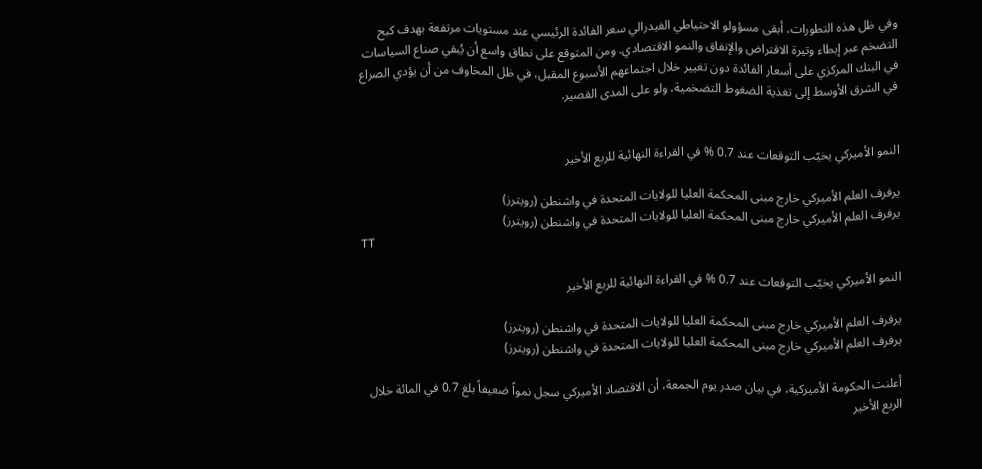وفي ظل هذه التطورات، أبقى مسؤولو الاحتياطي الفيدرالي سعر الفائدة الرئيسي عند مستويات مرتفعة بهدف كبح التضخم عبر إبطاء وتيرة الاقتراض والإنفاق والنمو الاقتصادي. ومن المتوقع على نطاق واسع أن يُبقي صناع السياسات في البنك المركزي على أسعار الفائدة دون تغيير خلال اجتماعهم الأسبوع المقبل، في ظل المخاوف من أن يؤدي الصراع في الشرق الأوسط إلى تغذية الضغوط التضخمية، ولو على المدى القصير.


النمو الأميركي يخيّب التوقعات عند 0.7 % في القراءة النهائية للربع الأخير

يرفرف العلم الأميركي خارج مبنى المحكمة العليا للولايات المتحدة في واشنطن (رويترز)
يرفرف العلم الأميركي خارج مبنى المحكمة العليا للولايات المتحدة في واشنطن (رويترز)
TT

النمو الأميركي يخيّب التوقعات عند 0.7 % في القراءة النهائية للربع الأخير

يرفرف العلم الأميركي خارج مبنى المحكمة العليا للولايات المتحدة في واشنطن (رويترز)
يرفرف العلم الأميركي خارج مبنى المحكمة العليا للولايات المتحدة في واشنطن (رويترز)

أعلنت الحكومة الأميركية، في بيان صدر يوم الجمعة، أن الاقتصاد الأميركي سجل نمواً ضعيفاً بلغ 0.7 في المائة خلال الربع الأخير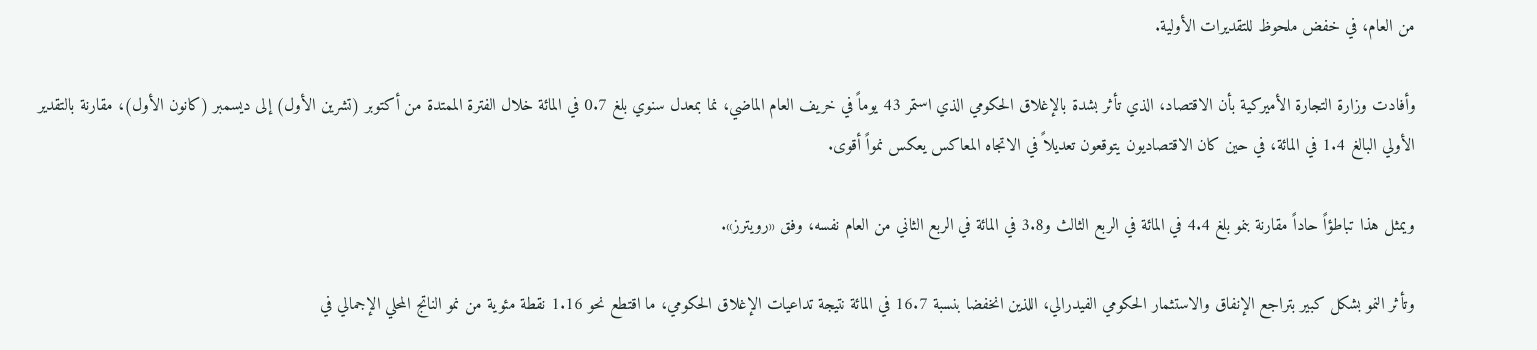من العام، في خفض ملحوظ للتقديرات الأولية.

وأفادت وزارة التجارة الأميركية بأن الاقتصاد، الذي تأثر بشدة بالإغلاق الحكومي الذي استمر 43 يوماً في خريف العام الماضي، نما بمعدل سنوي بلغ 0.7 في المائة خلال الفترة الممتدة من أكتوبر (تشرين الأول) إلى ديسمبر (كانون الأول)، مقارنة بالتقدير الأولي البالغ 1.4 في المائة، في حين كان الاقتصاديون يتوقعون تعديلاً في الاتجاه المعاكس يعكس نمواً أقوى.

ويمثل هذا تباطؤاً حاداً مقارنة بنمو بلغ 4.4 في المائة في الربع الثالث و3.8 في المائة في الربع الثاني من العام نفسه، وفق «رويترز».

وتأثر النمو بشكل كبير بتراجع الإنفاق والاستثمار الحكومي الفيدرالي، اللذين انخفضا بنسبة 16.7 في المائة نتيجة تداعيات الإغلاق الحكومي، ما اقتطع نحو 1.16 نقطة مئوية من نمو الناتج المحلي الإجمالي في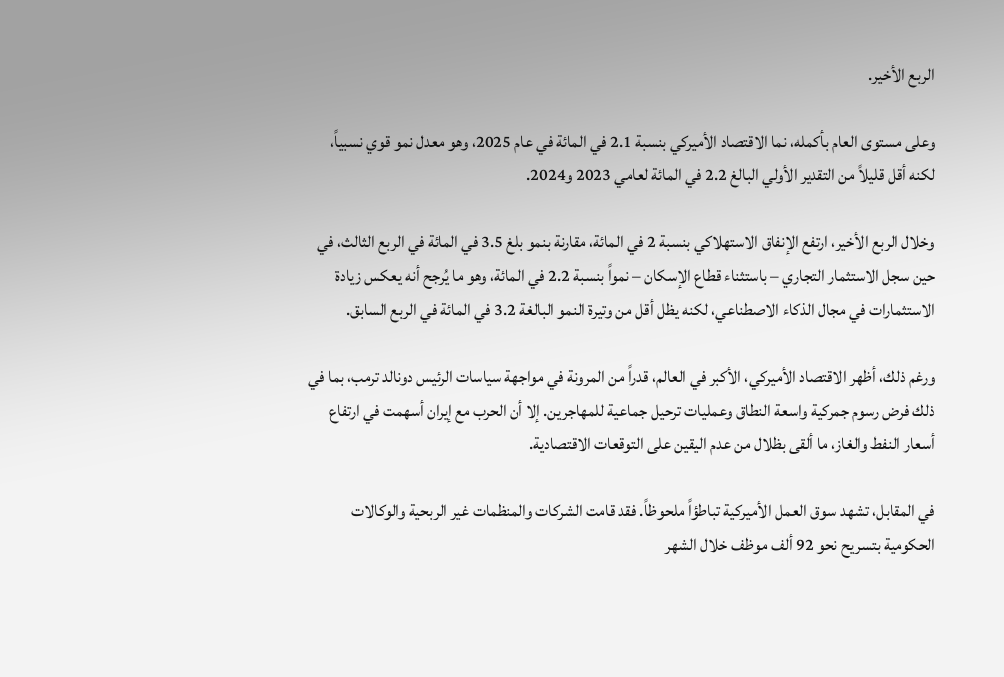الربع الأخير.

وعلى مستوى العام بأكمله، نما الاقتصاد الأميركي بنسبة 2.1 في المائة في عام 2025، وهو معدل نمو قوي نسبياً، لكنه أقل قليلاً من التقدير الأولي البالغ 2.2 في المائة لعامي 2023 و2024.

وخلال الربع الأخير، ارتفع الإنفاق الاستهلاكي بنسبة 2 في المائة، مقارنة بنمو بلغ 3.5 في المائة في الربع الثالث، في حين سجل الاستثمار التجاري – باستثناء قطاع الإسكان – نمواً بنسبة 2.2 في المائة، وهو ما يُرجح أنه يعكس زيادة الاستثمارات في مجال الذكاء الاصطناعي، لكنه يظل أقل من وتيرة النمو البالغة 3.2 في المائة في الربع السابق.

ورغم ذلك، أظهر الاقتصاد الأميركي، الأكبر في العالم، قدراً من المرونة في مواجهة سياسات الرئيس دونالد ترمب، بما في ذلك فرض رسوم جمركية واسعة النطاق وعمليات ترحيل جماعية للمهاجرين. إلا أن الحرب مع إيران أسهمت في ارتفاع أسعار النفط والغاز، ما ألقى بظلال من عدم اليقين على التوقعات الاقتصادية.

في المقابل، تشهد سوق العمل الأميركية تباطؤاً ملحوظاً. فقد قامت الشركات والمنظمات غير الربحية والوكالات الحكومية بتسريح نحو 92 ألف موظف خلال الشهر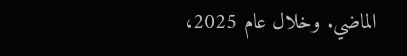الماضي. وخلال عام 2025،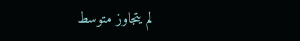لم يتجاوز متوسط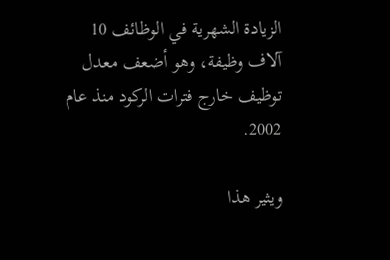الزيادة الشهرية في الوظائف 10 آلاف وظيفة، وهو أضعف معدل توظيف خارج فترات الركود منذ عام 2002.

ويثير هذا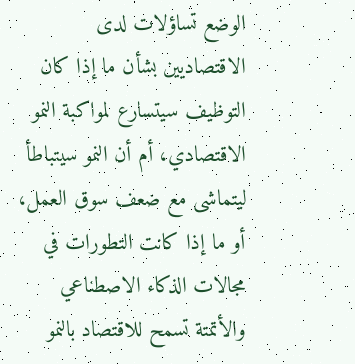الوضع تساؤلات لدى الاقتصاديين بشأن ما إذا كان التوظيف سيتسارع لمواكبة النمو الاقتصادي، أم أن النمو سيتباطأ ليتماشى مع ضعف سوق العمل، أو ما إذا كانت التطورات في مجالات الذكاء الاصطناعي والأتمتة تسمح للاقتصاد بالنمو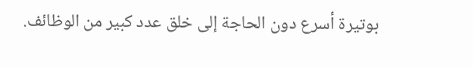بوتيرة أسرع دون الحاجة إلى خلق عدد كبير من الوظائف.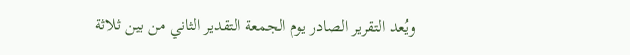ويُعد التقرير الصادر يوم الجمعة التقدير الثاني من بين ثلاثة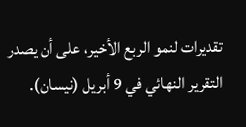تقديرات لنمو الربع الأخير، على أن يصدر التقرير النهائي في 9 أبريل (نيسان).